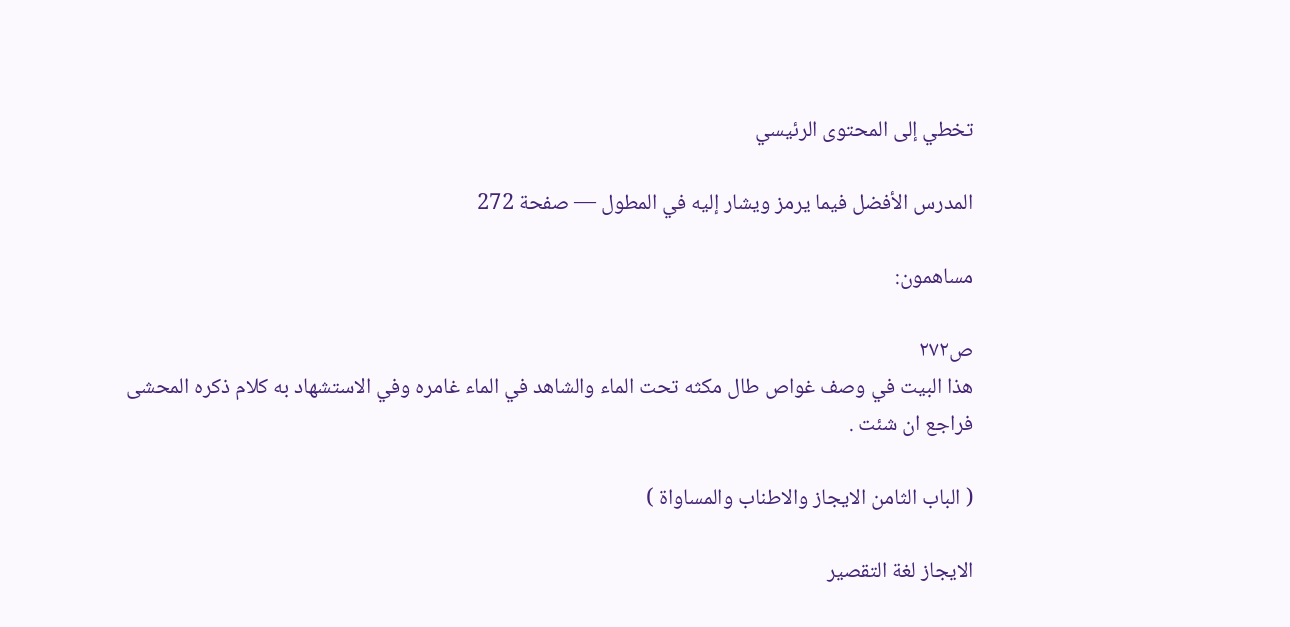تخطي إلى المحتوى الرئيسي

المدرس الأفضل فيما يرمز ويشار إليه في المطول — صفحة 272

مساهمون:

ص٢٧٢
هذا البيت في وصف غواص طال مكثه تحت الماء والشاهد في الماء غامره وفي الاستشهاد به كلام ذكره المحشى فراجع ان شئت .

( الباب الثامن الايجاز والاطناب والمساواة )

الايجاز لغة التقصير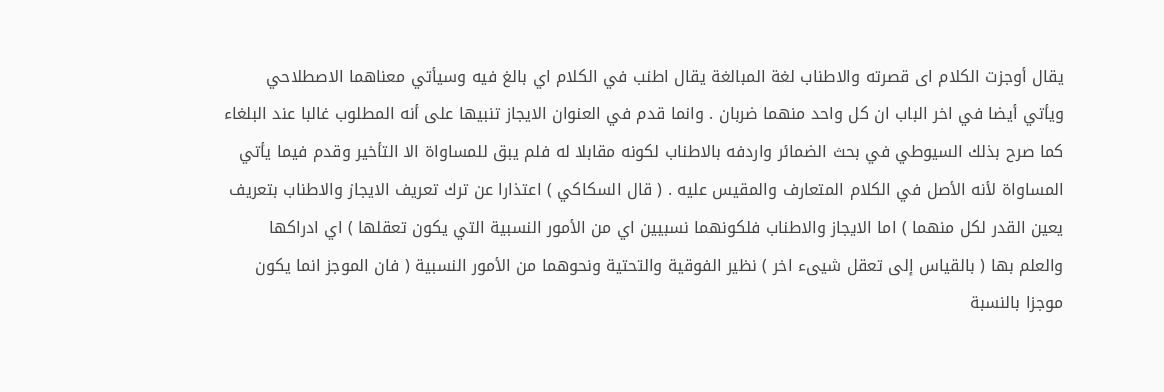يقال أوجزت الكلام اى قصرته والاطناب لغة المبالغة يقال اطنب في الكلام اي بالغ فيه وسيأتي معناهما الاصطلاحي ويأتي أيضا في اخر الباب ان كل واحد منهما ضربان . وانما قدم في العنوان الايجاز تنبيها على أنه المطلوب غالبا عند البلغاء كما صرح بذلك السيوطي في بحث الضمائر واردفه بالاطناب لكونه مقابلا له فلم يبق للمساواة الا التأخير وقدم فيما يأتي المساواة لأنه الأصل في الكلام المتعارف والمقيس عليه . ( قال السكاكي ) اعتذارا عن ترك تعريف الايجاز والاطناب بتعريف يعين القدر لكل منهما ) اما الايجاز والاطناب فلكونهما نسبيين اي من الأمور النسبية التي يكون تعقلها ) اي ادراكها والعلم بها ( بالقياس إلى تعقل شيىء اخر ) نظير الفوقية والتحتية ونحوهما من الأمور النسبية ( فان الموجز انما يكون موجزا بالنسبة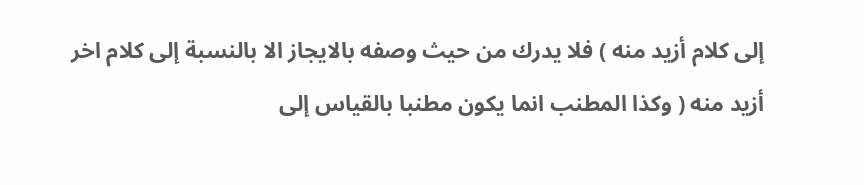إلى كلام أزيد منه ) فلا يدرك من حيث وصفه بالايجاز الا بالنسبة إلى كلام اخر أزيد منه ( وكذا المطنب انما يكون مطنبا بالقياس إلى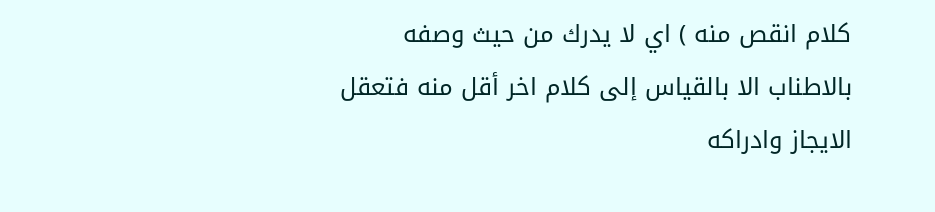كلام انقص منه ) اي لا يدرك من حيث وصفه بالاطناب الا بالقياس إلى كلام اخر أقل منه فتعقل الايجاز وادراكه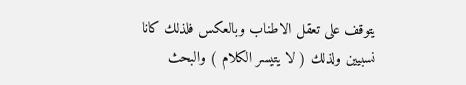يتوقف على تعقل الاطناب وبالعكس فلذلك كانا نسبيين ولذلك ( لا يتيسر الكلام ) والبحث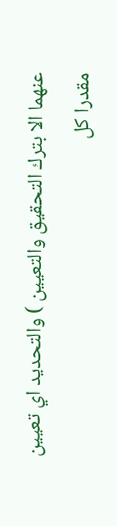عنهما الا بترك التحقيق والتعيين ) والتحديد اي تعيين مقدرا كل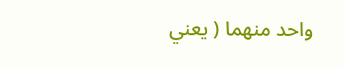واحد منهما ( يعني